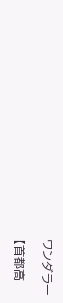ワンダラー

【首都高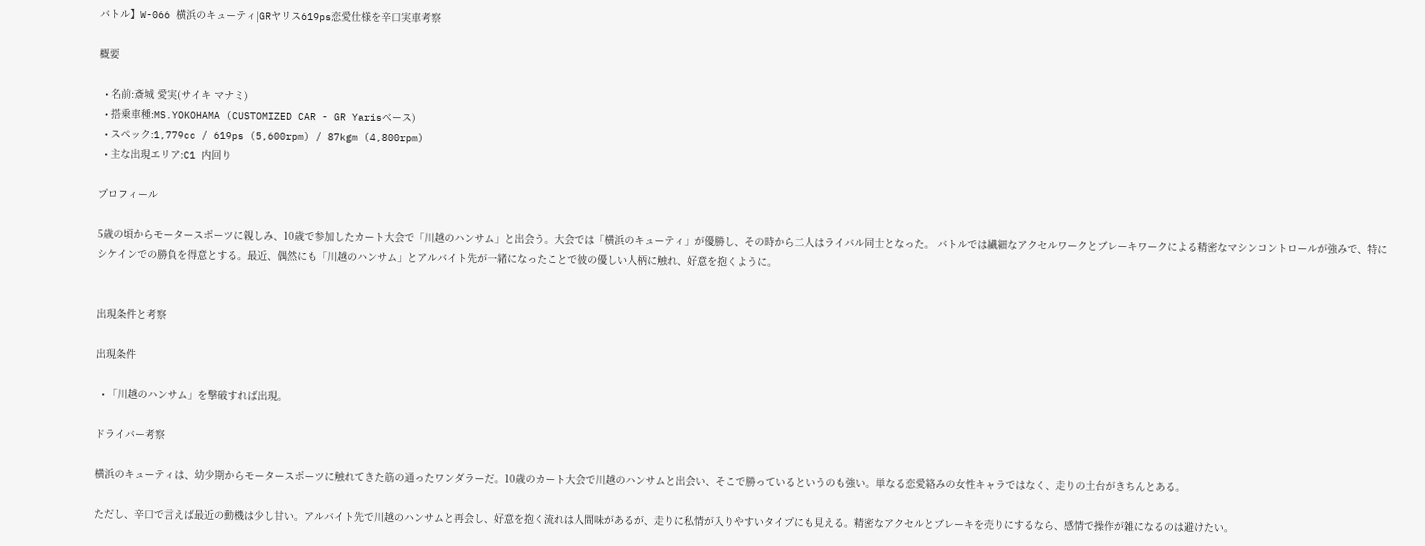バトル】W-066 横浜のキューティ|GRヤリス619ps恋愛仕様を辛口実車考察

概要

  • 名前:斎城 愛実(サイキ マナミ)
  • 搭乗車種:MS.YOKOHAMA (CUSTOMIZED CAR - GR Yarisベース)
  • スペック:1,779cc / 619ps (5,600rpm) / 87kgm (4,800rpm)
  • 主な出現エリア:C1 内回り

プロフィール

5歳の頃からモータースポーツに親しみ、10歳で参加したカート大会で「川越のハンサム」と出会う。大会では「横浜のキューティ」が優勝し、その時から二人はライバル同士となった。 バトルでは繊細なアクセルワークとブレーキワークによる精密なマシンコントロールが強みで、特にシケインでの勝負を得意とする。最近、偶然にも「川越のハンサム」とアルバイト先が一緒になったことで彼の優しい人柄に触れ、好意を抱くように。


出現条件と考察

出現条件

  • 「川越のハンサム」を撃破すれば出現。

ドライバー考察

横浜のキューティは、幼少期からモータースポーツに触れてきた筋の通ったワンダラーだ。10歳のカート大会で川越のハンサムと出会い、そこで勝っているというのも強い。単なる恋愛絡みの女性キャラではなく、走りの土台がきちんとある。

ただし、辛口で言えば最近の動機は少し甘い。アルバイト先で川越のハンサムと再会し、好意を抱く流れは人間味があるが、走りに私情が入りやすいタイプにも見える。精密なアクセルとブレーキを売りにするなら、感情で操作が雑になるのは避けたい。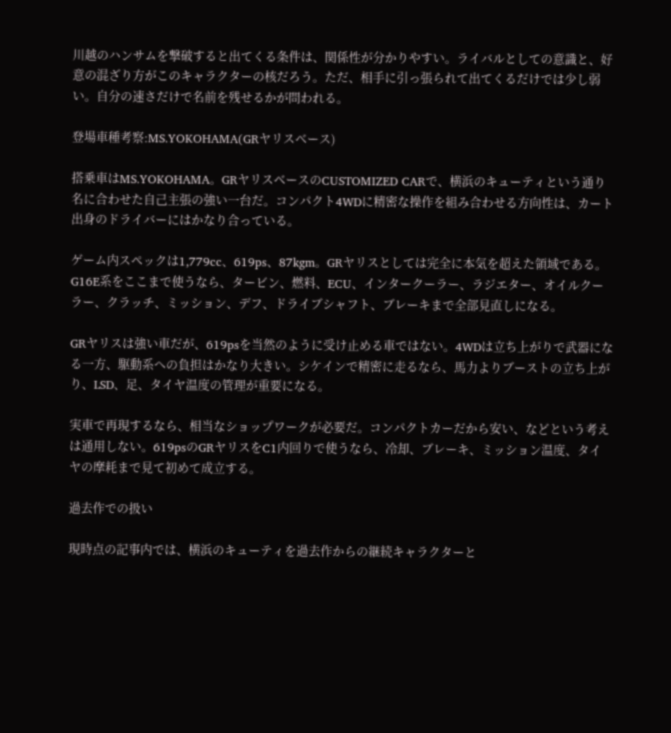川越のハンサムを撃破すると出てくる条件は、関係性が分かりやすい。ライバルとしての意識と、好意の混ざり方がこのキャラクターの核だろう。ただ、相手に引っ張られて出てくるだけでは少し弱い。自分の速さだけで名前を残せるかが問われる。

登場車種考察:MS.YOKOHAMA(GRヤリスベース)

搭乗車はMS.YOKOHAMA。GRヤリスベースのCUSTOMIZED CARで、横浜のキューティという通り名に合わせた自己主張の強い一台だ。コンパクト4WDに精密な操作を組み合わせる方向性は、カート出身のドライバーにはかなり合っている。

ゲーム内スペックは1,779cc、619ps、87kgm。GRヤリスとしては完全に本気を超えた領域である。G16E系をここまで使うなら、タービン、燃料、ECU、インタークーラー、ラジエター、オイルクーラー、クラッチ、ミッション、デフ、ドライブシャフト、ブレーキまで全部見直しになる。

GRヤリスは強い車だが、619psを当然のように受け止める車ではない。4WDは立ち上がりで武器になる一方、駆動系への負担はかなり大きい。シケインで精密に走るなら、馬力よりブーストの立ち上がり、LSD、足、タイヤ温度の管理が重要になる。

実車で再現するなら、相当なショップワークが必要だ。コンパクトカーだから安い、などという考えは通用しない。619psのGRヤリスをC1内回りで使うなら、冷却、ブレーキ、ミッション温度、タイヤの摩耗まで見て初めて成立する。

過去作での扱い

現時点の記事内では、横浜のキューティを過去作からの継続キャラクターと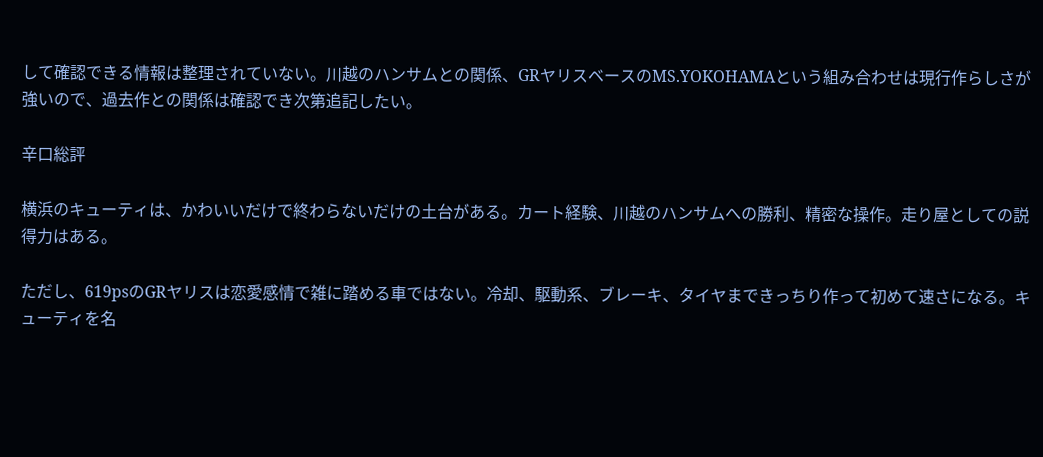して確認できる情報は整理されていない。川越のハンサムとの関係、GRヤリスベースのMS.YOKOHAMAという組み合わせは現行作らしさが強いので、過去作との関係は確認でき次第追記したい。

辛口総評

横浜のキューティは、かわいいだけで終わらないだけの土台がある。カート経験、川越のハンサムへの勝利、精密な操作。走り屋としての説得力はある。

ただし、619psのGRヤリスは恋愛感情で雑に踏める車ではない。冷却、駆動系、ブレーキ、タイヤまできっちり作って初めて速さになる。キューティを名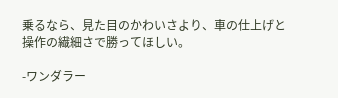乗るなら、見た目のかわいさより、車の仕上げと操作の繊細さで勝ってほしい。

-ワンダラー